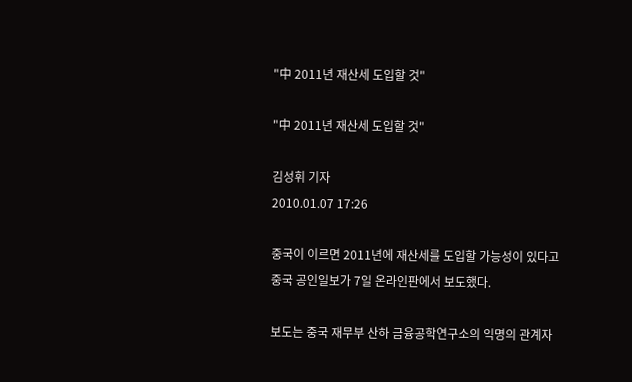"中 2011년 재산세 도입할 것"

"中 2011년 재산세 도입할 것"

김성휘 기자
2010.01.07 17:26

중국이 이르면 2011년에 재산세를 도입할 가능성이 있다고 중국 공인일보가 7일 온라인판에서 보도했다.

보도는 중국 재무부 산하 금융공학연구소의 익명의 관계자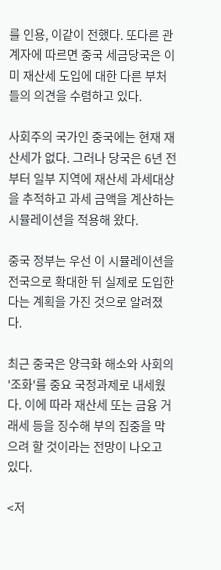를 인용, 이같이 전했다. 또다른 관계자에 따르면 중국 세금당국은 이미 재산세 도입에 대한 다른 부처들의 의견을 수렴하고 있다.

사회주의 국가인 중국에는 현재 재산세가 없다. 그러나 당국은 6년 전부터 일부 지역에 재산세 과세대상을 추적하고 과세 금액을 계산하는 시뮬레이션을 적용해 왔다.

중국 정부는 우선 이 시뮬레이션을 전국으로 확대한 뒤 실제로 도입한다는 계획을 가진 것으로 알려졌다.

최근 중국은 양극화 해소와 사회의 '조화'를 중요 국정과제로 내세웠다. 이에 따라 재산세 또는 금융 거래세 등을 징수해 부의 집중을 막으려 할 것이라는 전망이 나오고 있다.

<저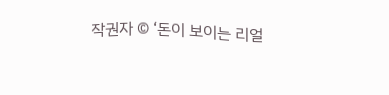작권자 © ‘돈이 보이는 리얼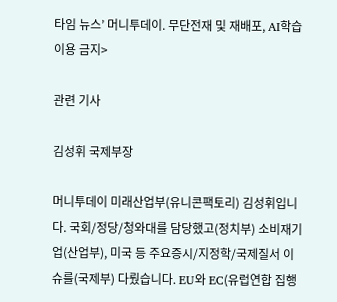타임 뉴스’ 머니투데이. 무단전재 및 재배포, AI학습 이용 금지>

관련 기사

김성휘 국제부장

머니투데이 미래산업부(유니콘팩토리) 김성휘입니다. 국회/정당/청와대를 담당했고(정치부) 소비재기업(산업부), 미국 등 주요증시/지정학/국제질서 이슈를(국제부) 다뤘습니다. EU와 EC(유럽연합 집행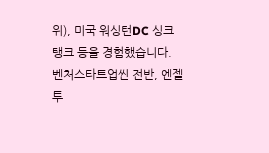위), 미국 워싱턴DC 싱크탱크 등을 경험했습니다. 벤처스타트업씬 전반, 엔젤투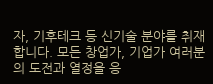자, 기후테크 등 신기술 분야를 취재합니다. 모든 창업가, 기업가 여러분의 도전과 열정을 응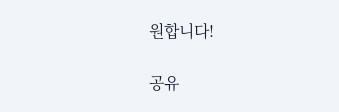원합니다!

공유